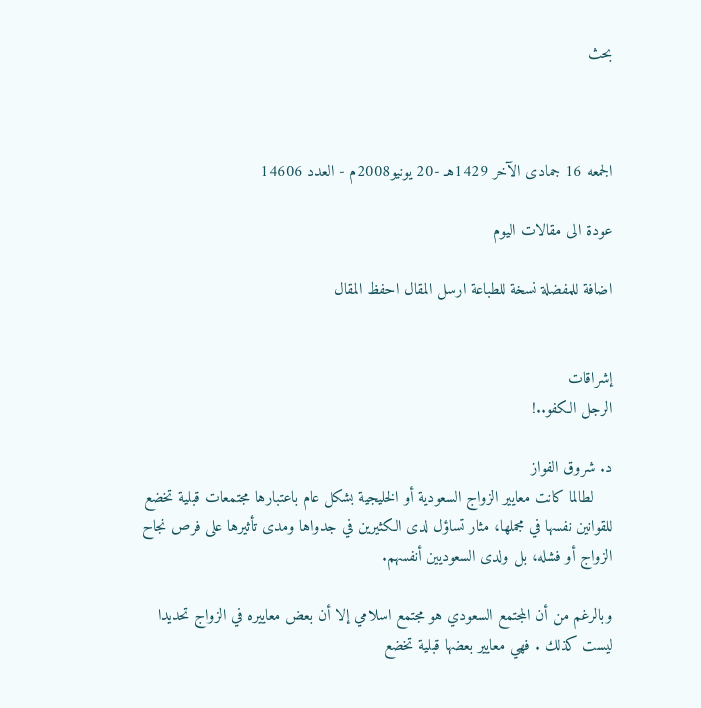بحث



الجمعه 16 جمادى الآخر 1429هـ -20 يونيو2008م - العدد 14606

عودة الى مقالات اليوم

اضافة للمفضلة نسخة للطباعة ارسل المقال احفظ المقال


إشراقات
الرجل الكفو..!

د. شروق الفواز
    لطالما كانت معايير الزواج السعودية أو الخليجية بشكل عام باعتبارها مجتمعات قبلية تخضع للقوانين نفسها في مجملها، مثار تساؤل لدى الكثيرين في جدواها ومدى تأثيرها على فرص نجاح الزواج أو فشله، بل ولدى السعوديين أنفسهم.

وبالرغم من أن المجتمع السعودي هو مجتمع اسلامي إلا أن بعض معاييره في الزواج تحديدا ليست كذلك . فهي معايير بعضها قبلية تخضع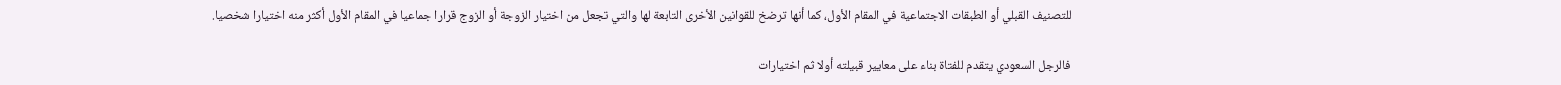للتصنيف القبلي أو الطبقات الاجتماعية في المقام الأول، كما أنها ترضخ للقوانين الأخرى التابعة لها والتي تجعل من اختيار الزوجة أو الزوج قرارا جماعيا في المقام الأول أكثر منه اختيارا شخصيا.

فالرجل السعودي يتقدم للفتاة بناء على معايير قبيلته أولا ثم اختيارات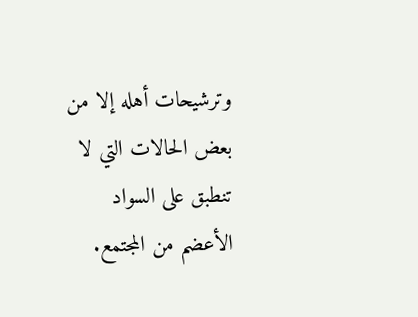وترشيحات أهله إلا من بعض الحالات التي لا تنطبق على السواد الأعضم من المجتمع.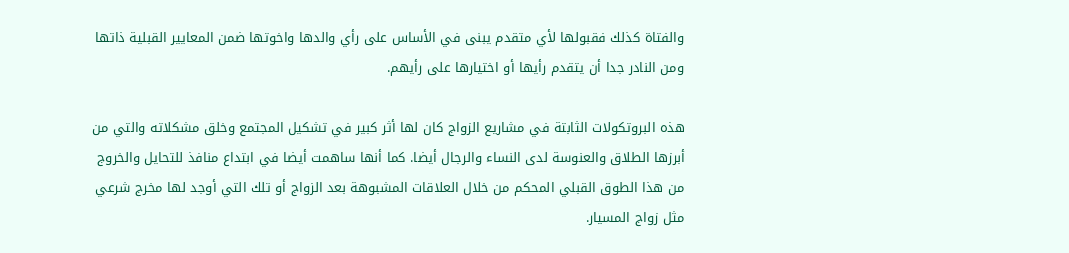والفتاة كذلك فقبولها لأي متقدم يبنى في الأساس على رأي والدها واخوتها ضمن المعايير القبلية ذاتها ومن النادر جدا أن يتقدم رأيها أو اختيارها على رأيهم.

هذه البروتكولات الثابتة في مشاريع الزواج كان لها أثر كبير في تشكيل المجتمع وخلق مشكلاته والتي من أبرزها الطلاق والعنوسة لدى النساء والرجال أيضا. كما أنها ساهمت أيضا في ابتداع منافذ للتحايل والخروج من هذا الطوق القبلي المحكم من خلال العلاقات المشبوهة بعد الزواج أو تلك التي أوجد لها مخرج شرعي مثل زواج المسيار.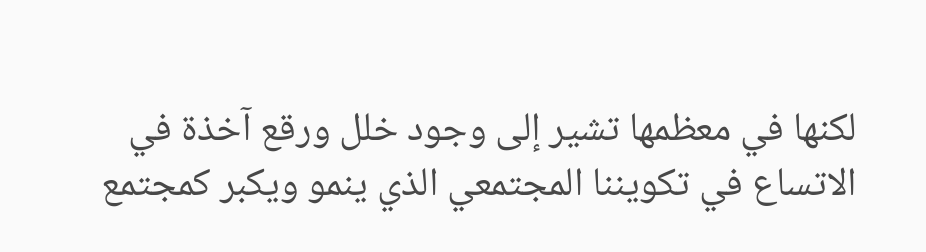لكنها في معظمها تشير إلى وجود خلل ورقع آخذة في الاتساع في تكويننا المجتمعي الذي ينمو ويكبر كمجتمع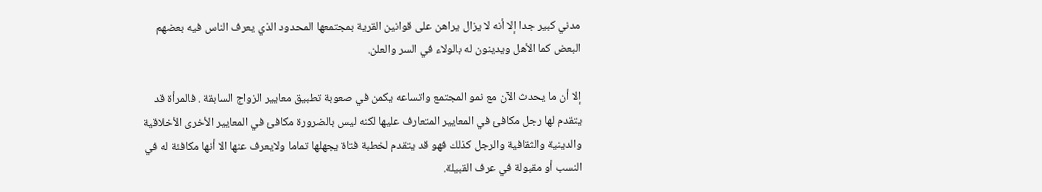مدني كبير جدا إلا أنه لا يزال يراهن على قوانين القرية بمجتمعها المحدود الذي يعرف الناس فيه بعضهم البعض كما الأهل ويدينون له بالولاء في السر والعلن.

إلا أن ما يحدث الآن مع نمو المجتمع واتساعه يكمن في صعوبة تطبيق معايير الزواج السابقة . فالمرأة قد يتقدم لها رجل مكافئ في المعايير المتعارف عليها لكنه ليس بالضرورة مكافئ في المعايير الأخرى الأخلاقية والدينية والثقافية والرجل كذلك فهو قد يتقدم لخطبة فتاة يجهلها تماما ولايعرف عنها الا أنها مكافئة له في النسب أو مقبولة في عرف القبيلة.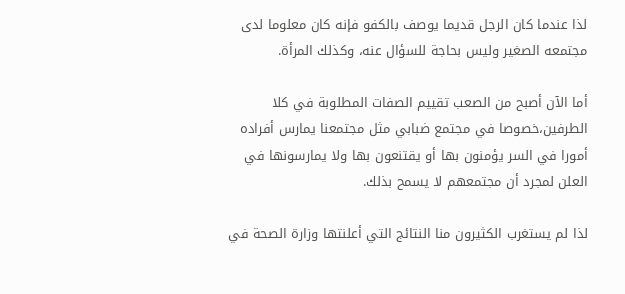لذا عندما كان الرجل قديما يوصف بالكفو فإنه كان معلوما لدى مجتمعه الصغير وليس بحاجة للسؤال عنه، وكذلك المرأة.

أما الآن أصبح من الصعب تقييم الصفات المطلوبة في كلا الطرفين،خصوصا في مجتمع ضبابي مثل مجتمعنا يمارس أفراده أمورا في السر يؤمنون بها أو يقتنعون بها ولا يمارسونها في العلن لمجرد أن مجتمعهم لا يسمح بذلك.

لذا لم يستغرب الكثيرون منا النتائج التي أعلنتها وزارة الصحة في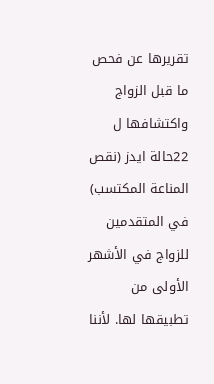تقريرها عن فحص ما قبل الزواج واكتشافها ل 22حالة ايدز (نقص المناعة المكتسب) في المتقدمين للزواج في الأشهر الأولى من تطبيقها لها. لأننا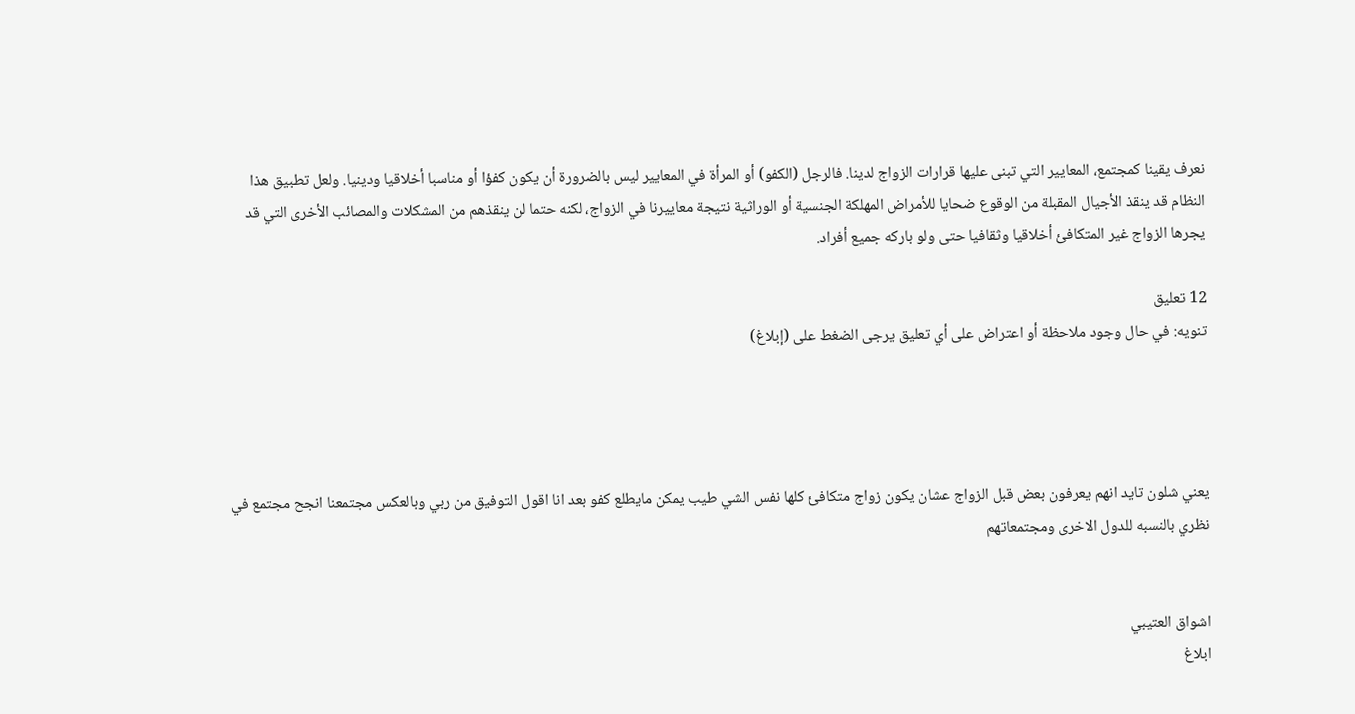نعرف يقينا كمجتمع، المعايير التي تبنى عليها قرارات الزواج لدينا. فالرجل (الكفو) أو المرأة في المعايير ليس بالضرورة أن يكون كفؤا أو مناسبا أخلاقيا ودينيا. ولعل تطبيق هذا النظام قد ينقذ الأجيال المقبلة من الوقوع ضحايا للأمراض المهلكة الجنسية أو الوراثية نتيجة معاييرنا في الزواج، لكنه حتما لن ينقذهم من المشكلات والمصائب الأخرى التي قد يجرها الزواج غير المتكافئ أخلاقيا وثقافيا حتى ولو باركه جميع أفراد.

12 تعليق
تنويه: في حال وجود ملاحظة أو اعتراض على أي تعليق يرجى الضغط على (إبلاغ)




يعني شلون تايد انهم يعرفون بعض قبل الزواج عشان يكون زواج متكافئ كلها نفس الشي طيب يمكن مايطلع كفو بعد انا اقول التوفيق من ربي وبالعكس مجتمعنا انجح مجتمع في نظري بالنسبه للدول الاخرى ومجتمعاتهم


اشواق العتيبي
ابلاغ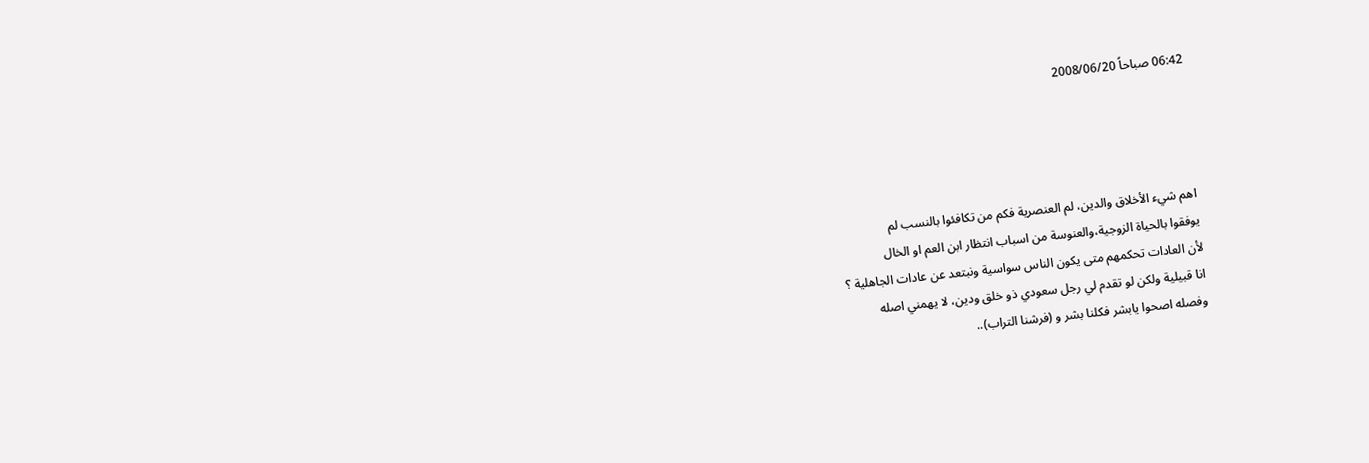06:42 صباحاً 2008/06/20




اهم شيء الأخلاق والدين، لم العنصرية فكم من تكافئوا بالنسب لم
يوفقوا بالحياة الزوجية،والعنوسة من اسباب انتظار ابن العم او الخال
لأن العادات تحكمهم متى يكون الناس سواسية ونبتعد عن عادات الجاهلية ؟
انا قبيلية ولكن لو تقدم لي رجل سعودي ذو خلق ودين، لا يهمني اصله
وفصله اصحوا يابشر فكلنا بشر و (فرشنا التراب)..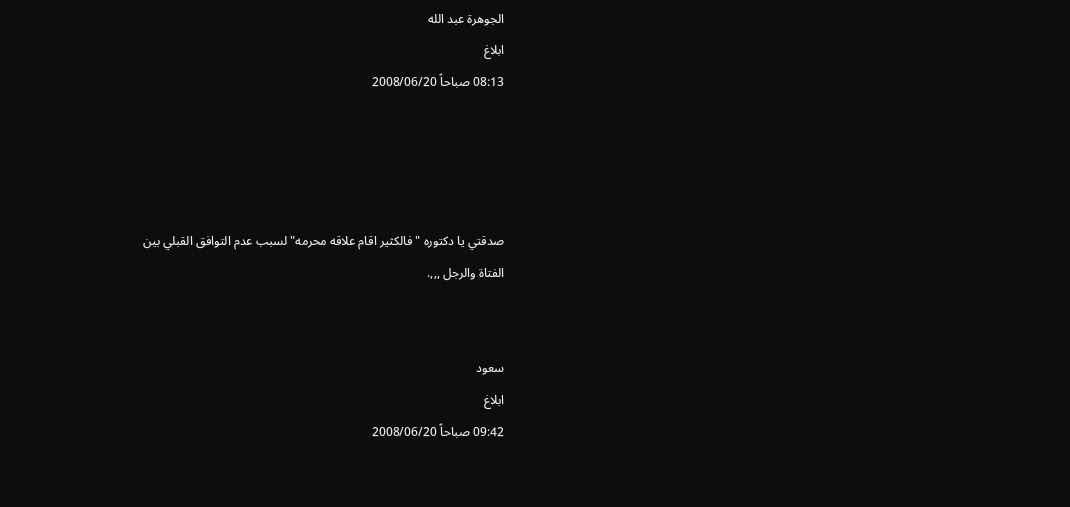الجوهرة عبد الله
ابلاغ
08:13 صباحاً 2008/06/20




صدقتي يا دكتوره " فالكثير اقام علاقه محرمه" لسبب عدم التوافق القبلي بين
الفتاة والرجل ,,,.


سعود
ابلاغ
09:42 صباحاً 2008/06/20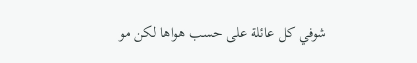شوفي كل عائلة على حسب هواها لكن مو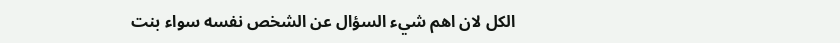الكل لان اهم شيء السؤال عن الشخص نفسه سواء بنت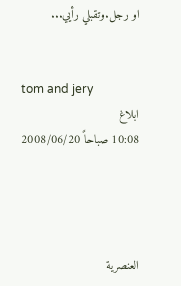او رجل.وتقبلي رأيي...


tom and jery
ابلاغ
10:08 صباحاً 2008/06/20




العنصرية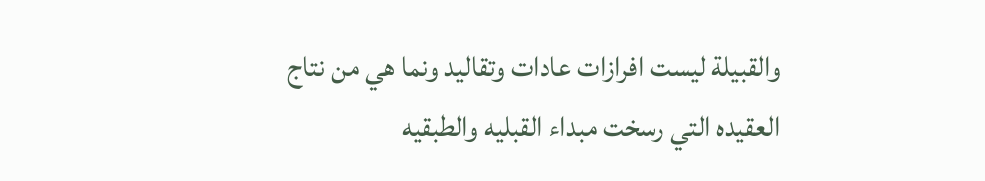والقبيلة ليست افرازات عادات وتقاليد ونما هي من نتاج العقيده التي رسخت مبداء القبليه والطبقيه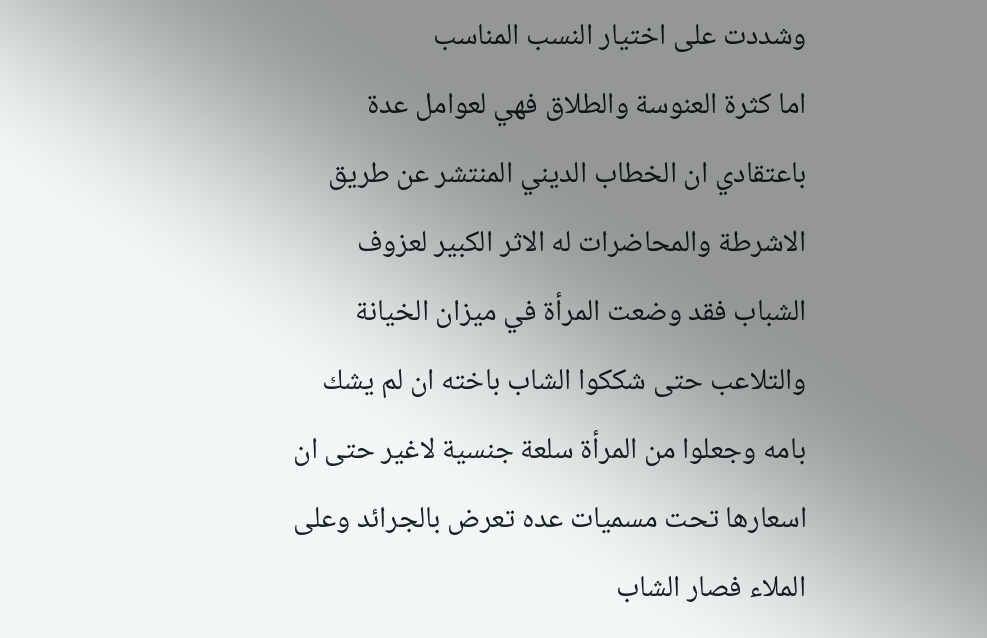وشددت على اختيار النسب المناسب
اما كثرة العنوسة والطلاق فهي لعوامل عدة باعتقادي ان الخطاب الديني المنتشر عن طريق الاشرطة والمحاضرات له الاثر الكبير لعزوف الشباب فقد وضعت المرأة في ميزان الخيانة والتلاعب حتى شككوا الشاب باخته ان لم يشك بامه وجعلوا من المرأة سلعة جنسية لاغير حتى ان اسعارها تحت مسميات عده تعرض بالجرائد وعلى الملاء فصار الشاب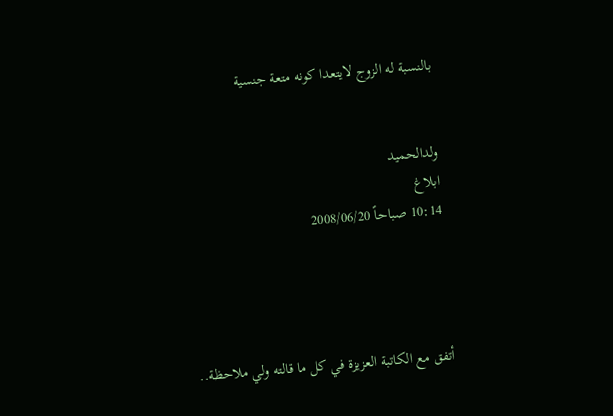بالنسبة له الزوج لايتعدا كونه متعة جنسية


ولدالحميد
ابلاغ
10:14 صباحاً 2008/06/20




أتفق مع الكاتبة العزيزة في كل ما قالته ولي ملاحظة..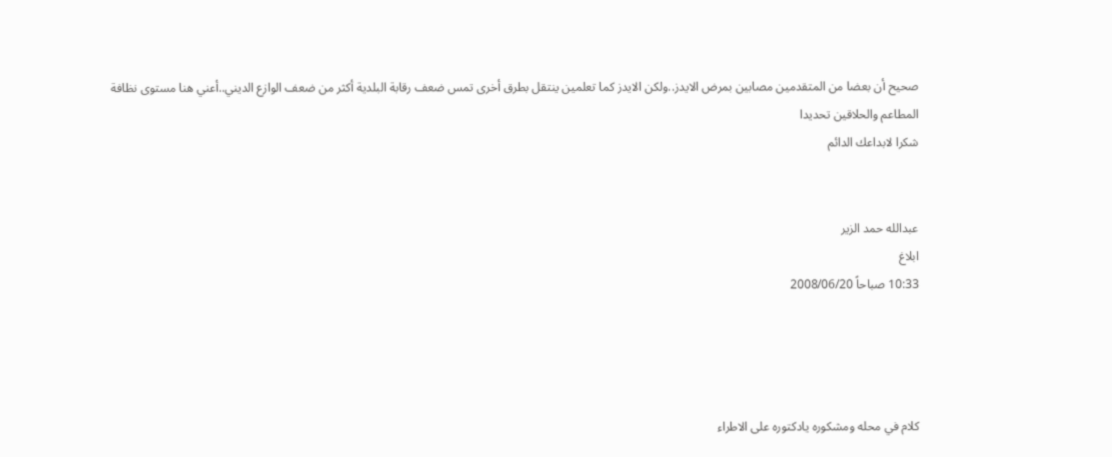صحيح أن بعضا من المتقدمين مصابين بمرض الايدز..ولكن الايدز كما تعلمين ينتقل بطرق أخرى تمس ضعف رقابة البلدية أكثر من ضعف الوازع الديني..أعني هنا مستوى نظافة المطاعم والحلاقين تحديدا
شكرا لابداعك الدائم


عبدالله حمد الزير
ابلاغ
10:33 صباحاً 2008/06/20




كلام في محله ومشكوره يادكتوره على الاطراء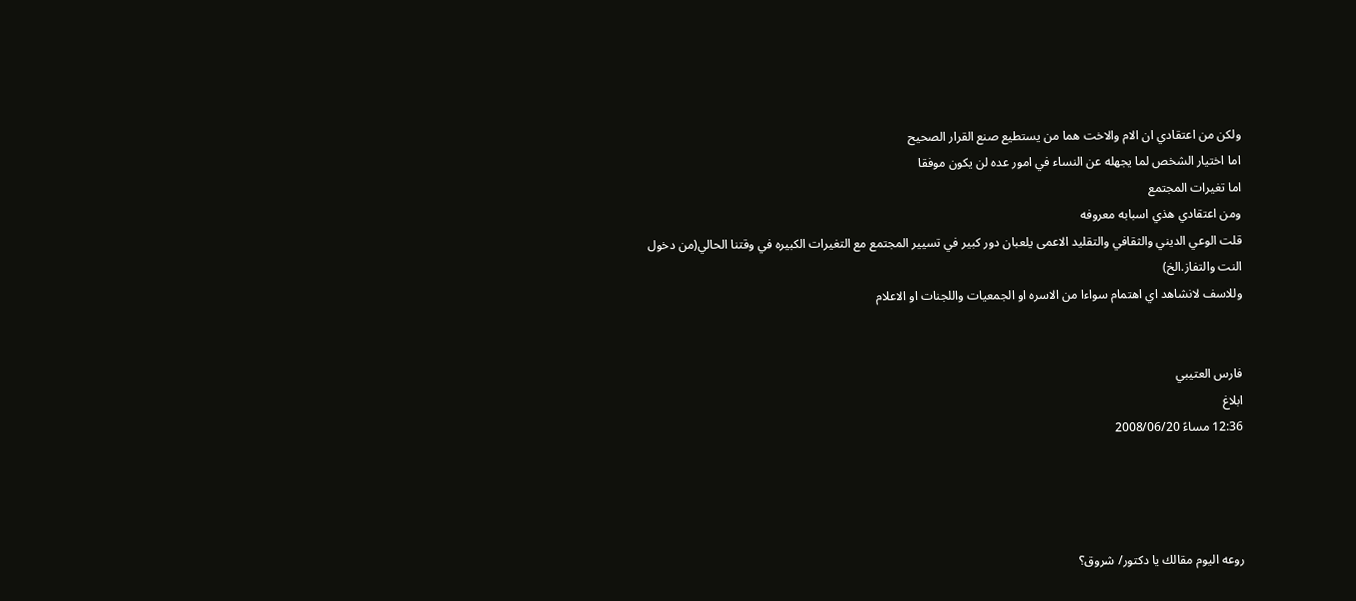ولكن من اعتقادي ان الام والاخت هما من يستطيع صنع القرار الصحيح
اما اختيار الشخص لما يجهله عن النساء في امور عده لن يكون موفقا
اما تغيرات المجتمع
ومن اعتقادي هذي اسبابه معروفه
قلت الوعي الديني والثقافي والتقليد الاعمى يلعبان دور كبير في تسيير المجتمع مع التغيرات الكبيره في وقتنا الحالي(من دخول النت والتفاز.الخ)
وللاسف لانشاهد اي اهتمام سواءا من الاسره او الجمعيات واللجنات او الاعلام


فارس العتيبي
ابلاغ
12:36 مساءً 2008/06/20




روعه اليوم مقالك يا دكتور/ شروق؟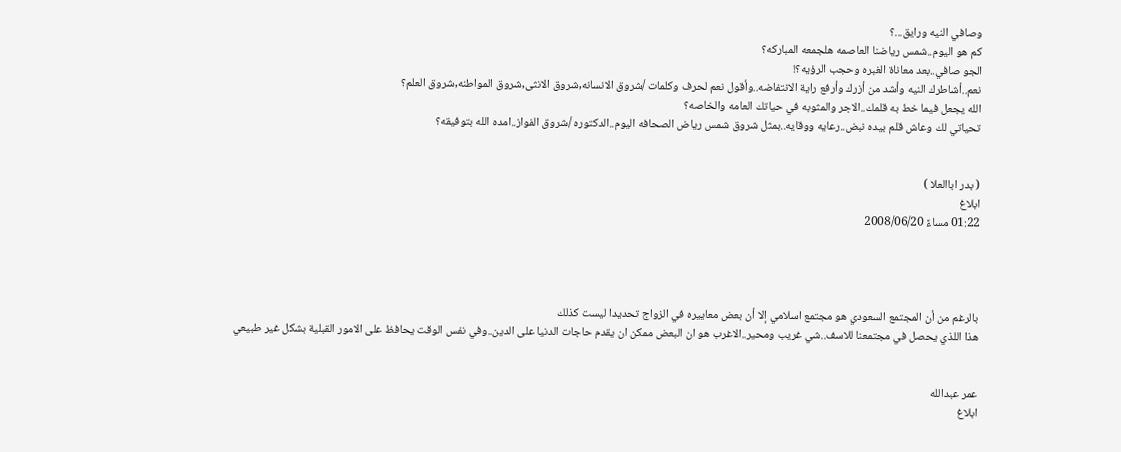وصافي النيه ورايق...؟
كم هو اليوم..شمس رياضنا العاصمه هلجمعه المباركه؟
الجو صافي..بعد معاناة الغبره وحجب الرؤيه؟!
نعم..أشاطرك النيه وأشد من أزرك وأرفع راية الانتفاضه..وأقول نعم لحرف وكلمات /شروق الانسانه,شروق الانثى,شروق المواطنه,شروق العلم؟
الله يجعل فيما خط به قلمك..الاجر والمثوبه في حياتك العامه والخاصه؟
تحياتي لك وعاش قلم بيده نبض..رعايه ووقايه..بمثل شروق شمس رياض الصحافه اليوم..الدكتوره /شروق الفواز..امده الله بتوفيقه؟


( بدر اباالعلا )
ابلاغ
01:22 مساءً 2008/06/20




بالرغم من أن المجتمع السعودي هو مجتمع اسلامي إلا أن بعض معاييره في الزواج تحديدا ليست كذلك
هذا اللذي يحصل في مجتمعنا للاسف..شي غريب ومحير..الاغرب هو ان البعض ممكن ان يقدم حاجات الدنيا على الدين..وفي نفس الوقت يحافظ على الامور القبلية بشكل غير طبيعي


عمر عبدالله
ابلاغ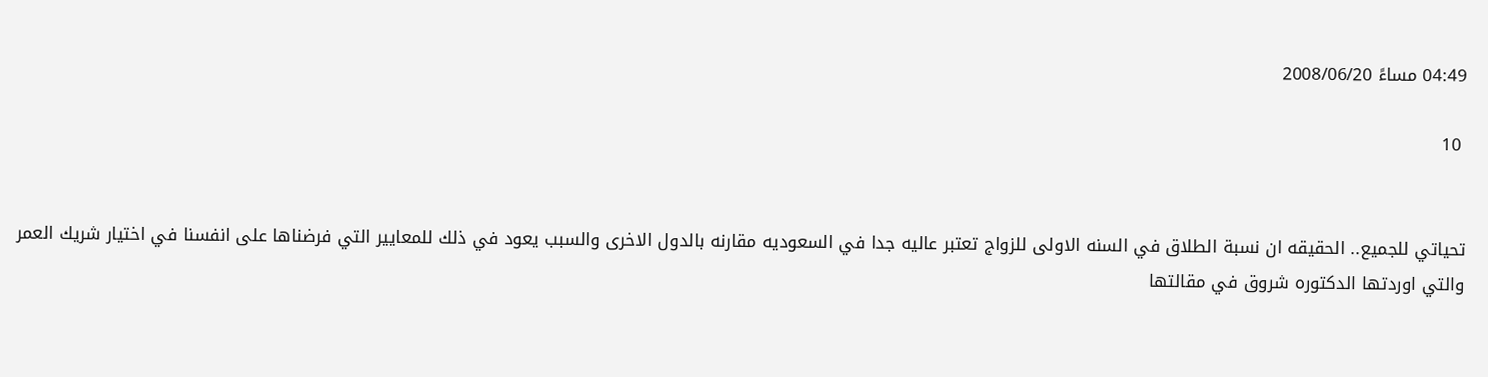04:49 مساءً 2008/06/20

 10


تحياتي للجميع.. الحقيقه ان نسبة الطلاق في السنه الاولى للزواج تعتبر عاليه جدا في السعوديه مقارنه بالدول الاخرى والسبب يعود في ذلك للمعايير التي فرضناها على انفسنا في اختيار شريك العمر والتي اوردتها الدكتوره شروق في مقالتها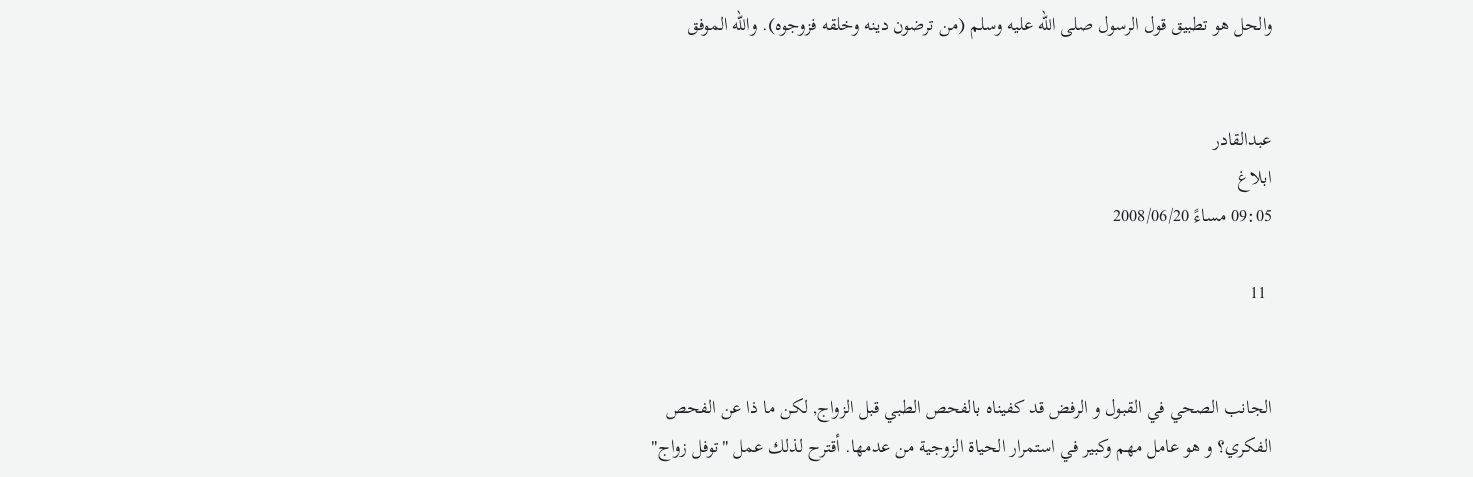والحل هو تطبيق قول الرسول صلى الله عليه وسلم (من ترضون دينه وخلقه فزوجوه). والله الموفق


عبدالقادر
ابلاغ
09:05 مساءً 2008/06/20

 11


الجانب الصحي في القبول و الرفض قد كفيناه بالفحص الطبي قبل الزواج, لكن ما ذا عن الفحص الفكري؟ و هو عامل مهم وكبير في استمرار الحياة الزوجية من عدمها. أقترح لذلك عمل "توفل زواج"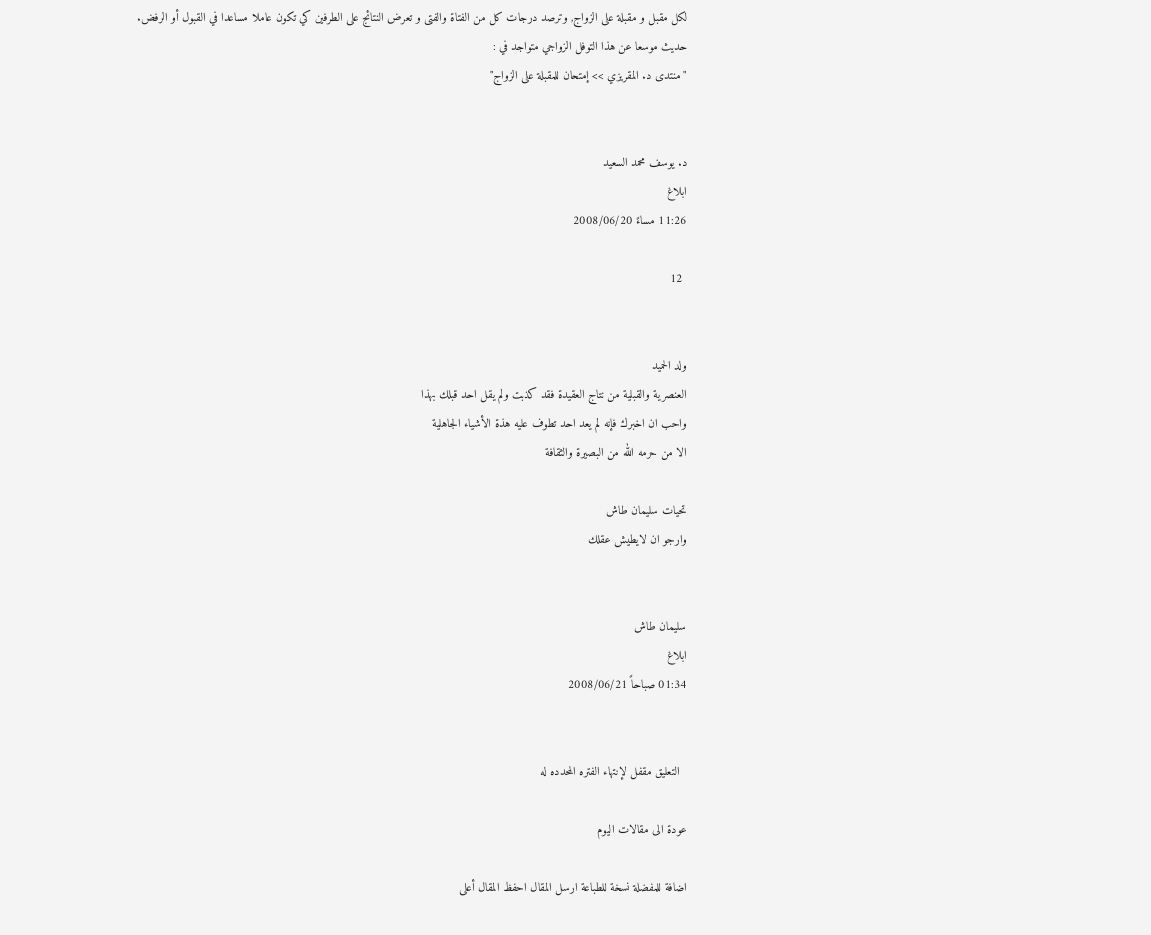لكل مقبل و مقبلة على الزواج, وترصد درجات كل من الفتاة والفتى و تعرض النتائج على الطرفين كي تكون عاملا مساعدا في القبول أو الرفض.
حديث موسعا عن هذا التوفل الزواجي متواجد في :
"منتدى د. المقريزي >> إمتحان للمقبلة على الزواج"


د. يوسف محمد السعيد
ابلاغ
11:26 مساءً 2008/06/20

 12


ولد الحميد
العنصرية والقبلية من نتاج العقيدة فقد كذبت ولم يقل احد قبلك بهذا
واحب ان اخبرك فإنه لم يعد احد تطوف عليه هذة الأشياء الجاهلية
الا من حرمه الله من البصيرة والثقافة

تحيات سليمان طاش
وارجو ان لايطيش عقلك


سليمان طاش
ابلاغ
01:34 صباحاً 2008/06/21


  التعليق مقفل لإنتهاء الفتره المحدده له

عودة الى مقالات اليوم

اضافة للمفضلة نسخة للطباعة ارسل المقال احفظ المقال أعلى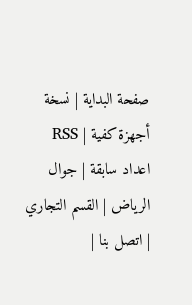صفحة البداية | نسخة أجهزة كفية | RSS اعداد سابقة | جوال الرياض | القسم التجاري | اتصل بنا |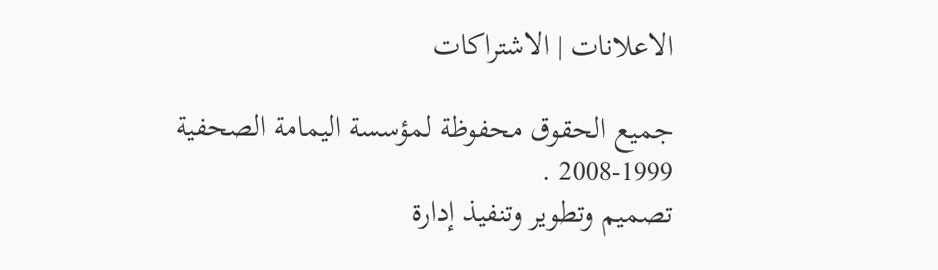الاعلانات | الاشتراكات

جميع الحقوق محفوظة لمؤسسة اليمامة الصحفية 1999-2008 .
تصميم وتطوير وتنفيذ إدارة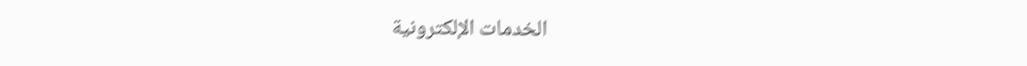الخدمات الإلكترونية